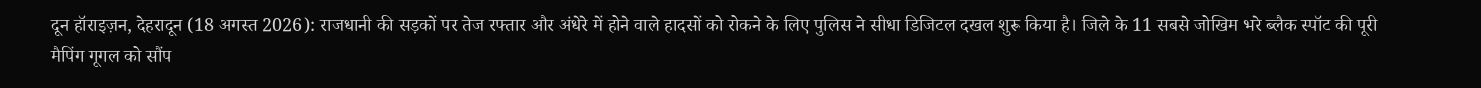दून हॉराइज़न, देहरादून (18 अगस्त 2026): राजधानी की सड़कों पर तेज रफ्तार और अंधेरे में होने वाले हादसों को रोकने के लिए पुलिस ने सीधा डिजिटल दखल शुरू किया है। जिले के 11 सबसे जोखिम भरे ब्लैक स्पॉट की पूरी मैपिंग गूगल को सौंप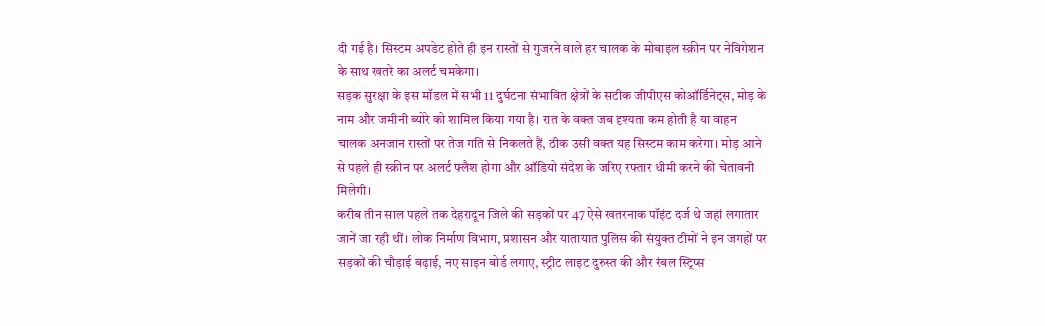दी गई है। सिस्टम अपडेट होते ही इन रास्तों से गुजरने वाले हर चालक के मोबाइल स्क्रीन पर नेविगेशन के साथ खतरे का अलर्ट चमकेगा।
सड़क सुरक्षा के इस मॉडल में सभी 11 दुर्घटना संभावित क्षेत्रों के सटीक जीपीएस कोऑर्डिनेट्स, मोड़ के नाम और जमीनी ब्योरे को शामिल किया गया है। रात के वक्त जब दृश्यता कम होती है या वाहन चालक अनजान रास्तों पर तेज गति से निकलते हैं, ठीक उसी वक्त यह सिस्टम काम करेगा। मोड़ आने से पहले ही स्क्रीन पर अलर्ट फ्लैश होगा और ऑडियो संदेश के जरिए रफ्तार धीमी करने की चेतावनी मिलेगी।
करीब तीन साल पहले तक देहरादून जिले की सड़कों पर 47 ऐसे खतरनाक पॉइंट दर्ज थे जहां लगातार जानें जा रही थीं। लोक निर्माण विभाग, प्रशासन और यातायात पुलिस की संयुक्त टीमों ने इन जगहों पर सड़कों की चौड़ाई बढ़ाई, नए साइन बोर्ड लगाए, स्ट्रीट लाइट दुरुस्त की और रंबल स्ट्रिप्स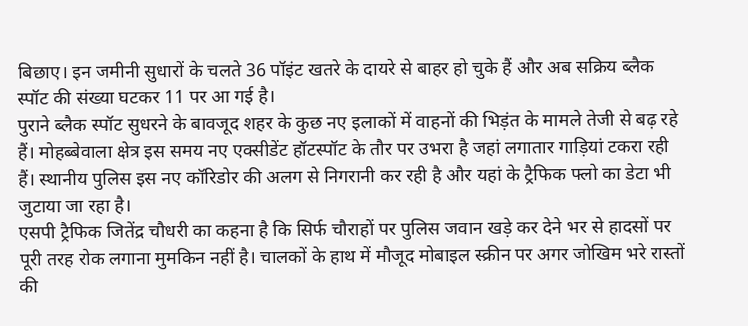बिछाए। इन जमीनी सुधारों के चलते 36 पॉइंट खतरे के दायरे से बाहर हो चुके हैं और अब सक्रिय ब्लैक स्पॉट की संख्या घटकर 11 पर आ गई है।
पुराने ब्लैक स्पॉट सुधरने के बावजूद शहर के कुछ नए इलाकों में वाहनों की भिड़ंत के मामले तेजी से बढ़ रहे हैं। मोहब्बेवाला क्षेत्र इस समय नए एक्सीडेंट हॉटस्पॉट के तौर पर उभरा है जहां लगातार गाड़ियां टकरा रही हैं। स्थानीय पुलिस इस नए कॉरिडोर की अलग से निगरानी कर रही है और यहां के ट्रैफिक फ्लो का डेटा भी जुटाया जा रहा है।
एसपी ट्रैफिक जितेंद्र चौधरी का कहना है कि सिर्फ चौराहों पर पुलिस जवान खड़े कर देने भर से हादसों पर पूरी तरह रोक लगाना मुमकिन नहीं है। चालकों के हाथ में मौजूद मोबाइल स्क्रीन पर अगर जोखिम भरे रास्तों की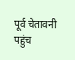पूर्व चेतावनी पहुंच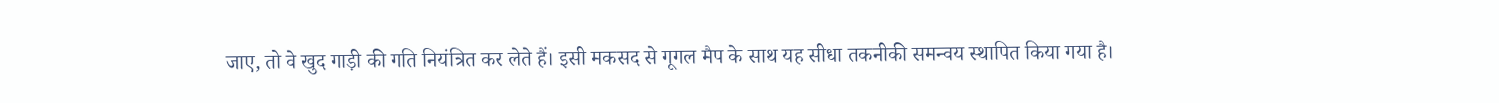जाए, तो वे खुद गाड़ी की गति नियंत्रित कर लेते हैं। इसी मकसद से गूगल मैप के साथ यह सीधा तकनीकी समन्वय स्थापित किया गया है।